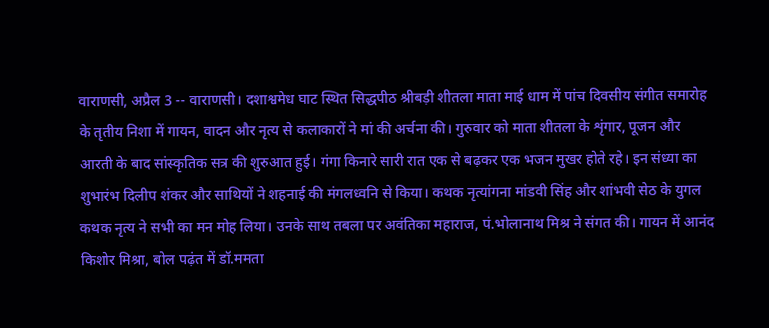वाराणसी, अप्रैल 3 -- वाराणसी। दशाश्वमेध घाट स्थित सिद्धपीठ श्रीबड़ी शीतला माता माई धाम में पांच दिवसीय संगीत समारोह के तृतीय निशा में गायन, वादन और नृत्य से कलाकारों ने मां की अर्चना की। गुरुवार को माता शीतला के शृंगार, पूजन और आरती के बाद सांस्कृतिक सत्र की शुरुआत हुई। गंगा किनारे सारी रात एक से बढ़कर एक भजन मुखर होते रहे। इन संध्या का शुभारंभ दिलीप शंकर और साथियों ने शहनाई की मंगलध्वनि से किया। कथक नृत्यांगना मांडवी सिंह और शांभवी सेठ के युगल कथक नृत्य ने सभी का मन मोह लिया। उनके साथ तबला पर अवंतिका महाराज, पं.भोलानाथ मिश्र ने संगत की। गायन में आनंद किशोर मिश्रा, बोल पढ़ंत में डॉ.ममता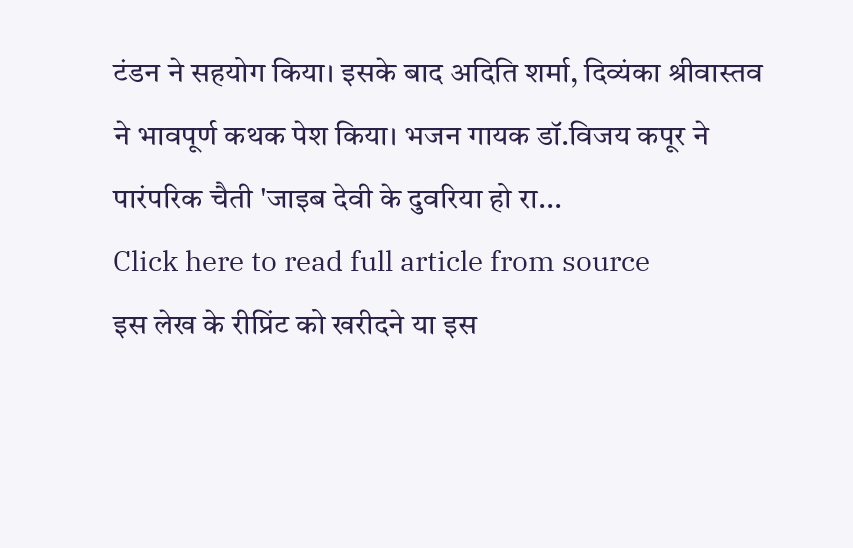टंडन ने सहयोग किया। इसके बाद अदिति शर्मा, दिव्यंका श्रीवास्तव ने भावपूर्ण कथक पेश किया। भजन गायक डॉ.विजय कपूर ने पारंपरिक चैती 'जाइब देवी के दुवरिया हो रा...
Click here to read full article from source
इस लेख के रीप्रिंट को खरीदने या इस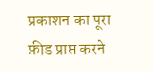प्रकाशन का पूरा फ़ीड प्राप्त करने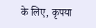के लिए, कृपया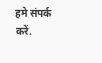हमे संपर्क करें.